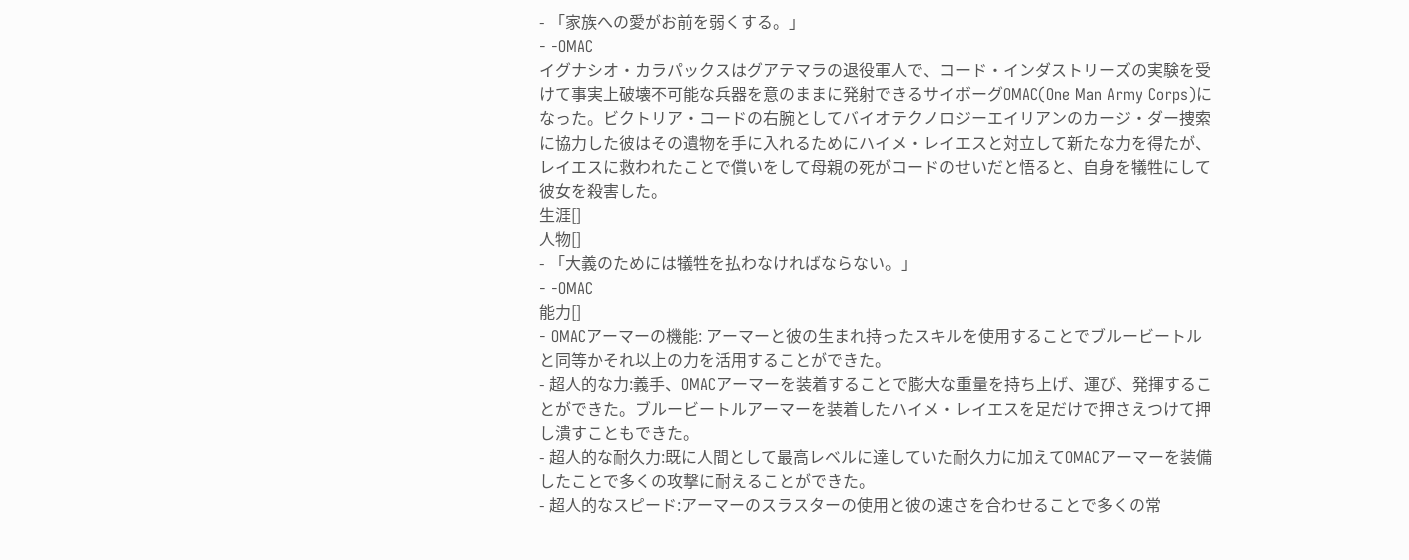- 「家族への愛がお前を弱くする。」
- -OMAC
イグナシオ・カラパックスはグアテマラの退役軍人で、コード・インダストリーズの実験を受けて事実上破壊不可能な兵器を意のままに発射できるサイボーグOMAC(One Man Army Corps)になった。ビクトリア・コードの右腕としてバイオテクノロジーエイリアンのカージ・ダー捜索に協力した彼はその遺物を手に入れるためにハイメ・レイエスと対立して新たな力を得たが、レイエスに救われたことで償いをして母親の死がコードのせいだと悟ると、自身を犠牲にして彼女を殺害した。
生涯[]
人物[]
- 「大義のためには犠牲を払わなければならない。」
- -OMAC
能力[]
- OMACアーマーの機能: アーマーと彼の生まれ持ったスキルを使用することでブルービートルと同等かそれ以上の力を活用することができた。
- 超人的な力:義手、OMACアーマーを装着することで膨大な重量を持ち上げ、運び、発揮することができた。ブルービートルアーマーを装着したハイメ・レイエスを足だけで押さえつけて押し潰すこともできた。
- 超人的な耐久力:既に人間として最高レベルに達していた耐久力に加えてOMACアーマーを装備したことで多くの攻撃に耐えることができた。
- 超人的なスピード:アーマーのスラスターの使用と彼の速さを合わせることで多くの常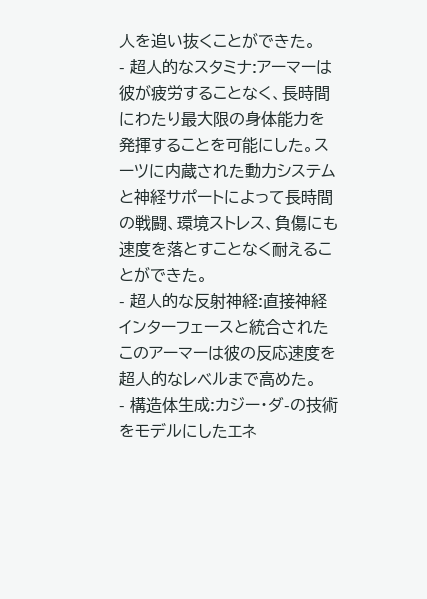人を追い抜くことができた。
- 超人的なスタミナ:アーマーは彼が疲労することなく、長時間にわたり最大限の身体能力を発揮することを可能にした。スーツに内蔵された動力システムと神経サポートによって長時間の戦闘、環境ストレス、負傷にも速度を落とすことなく耐えることができた。
- 超人的な反射神経:直接神経インターフェースと統合されたこのアーマーは彼の反応速度を超人的なレベルまで高めた。
- 構造体生成:カジー・ダ-の技術をモデルにしたエネ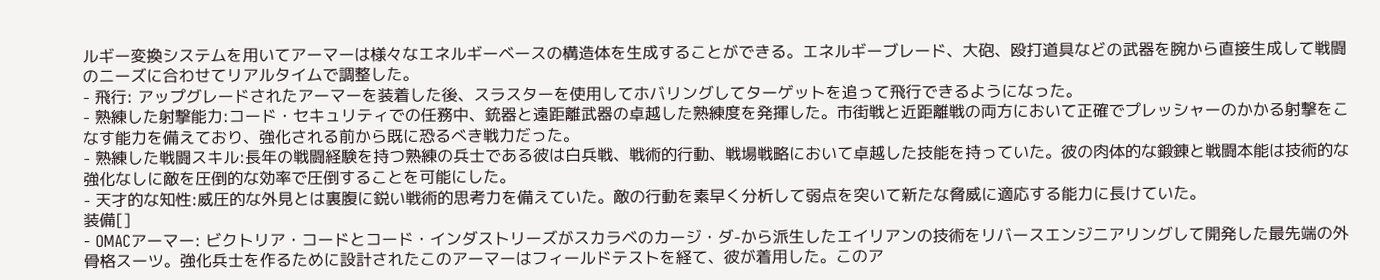ルギー変換システムを用いてアーマーは様々なエネルギーベースの構造体を生成することができる。エネルギーブレード、大砲、殴打道具などの武器を腕から直接生成して戦闘のニーズに合わせてリアルタイムで調整した。
- 飛行: アップグレードされたアーマーを装着した後、スラスターを使用してホバリングしてターゲットを追って飛行できるようになった。
- 熟練した射撃能力:コード・セキュリティでの任務中、銃器と遠距離武器の卓越した熟練度を発揮した。市街戦と近距離戦の両方において正確でプレッシャーのかかる射撃をこなす能力を備えており、強化される前から既に恐るべき戦力だった。
- 熟練した戦闘スキル:長年の戦闘経験を持つ熟練の兵士である彼は白兵戦、戦術的行動、戦場戦略において卓越した技能を持っていた。彼の肉体的な鍛錬と戦闘本能は技術的な強化なしに敵を圧倒的な効率で圧倒することを可能にした。
- 天才的な知性:威圧的な外見とは裏腹に鋭い戦術的思考力を備えていた。敵の行動を素早く分析して弱点を突いて新たな脅威に適応する能力に長けていた。
装備[]
- OMACアーマー: ビクトリア・コードとコード・インダストリーズがスカラベのカージ・ダ-から派生したエイリアンの技術をリバースエンジニアリングして開発した最先端の外骨格スーツ。強化兵士を作るために設計されたこのアーマーはフィールドテストを経て、彼が着用した。このア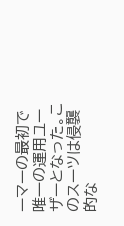ーマーの最初で唯一の運用ユーザーとなった。このスーツは侵襲的な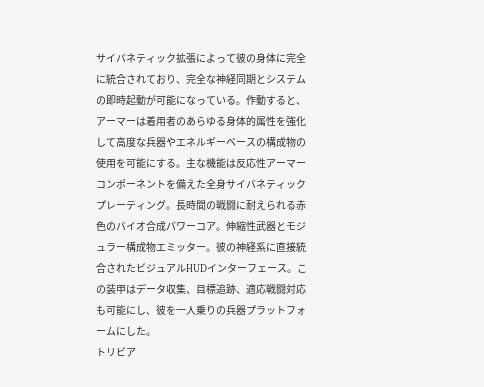サイバネティック拡張によって彼の身体に完全に統合されており、完全な神経同期とシステムの即時起動が可能になっている。作動すると、アーマーは着用者のあらゆる身体的属性を強化して高度な兵器やエネルギーベースの構成物の使用を可能にする。主な機能は反応性アーマーコンポーネントを備えた全身サイバネティックプレーティング。長時間の戦闘に耐えられる赤色のバイオ合成パワーコア。伸縮性武器とモジュラー構成物エミッター。彼の神経系に直接統合されたビジュアルHUDインターフェース。この装甲はデータ収集、目標追跡、適応戦闘対応も可能にし、彼を一人乗りの兵器プラットフォームにした。
トリビア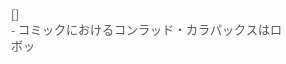[]
- コミックにおけるコンラッド・カラパックスはロボッ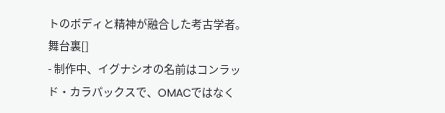トのボディと精神が融合した考古学者。
舞台裏[]
- 制作中、イグナシオの名前はコンラッド・カラパックスで、OMACではなく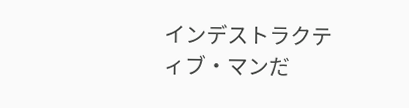インデストラクティブ・マンだ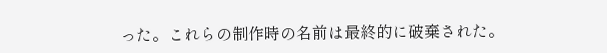った。これらの制作時の名前は最終的に破棄された。